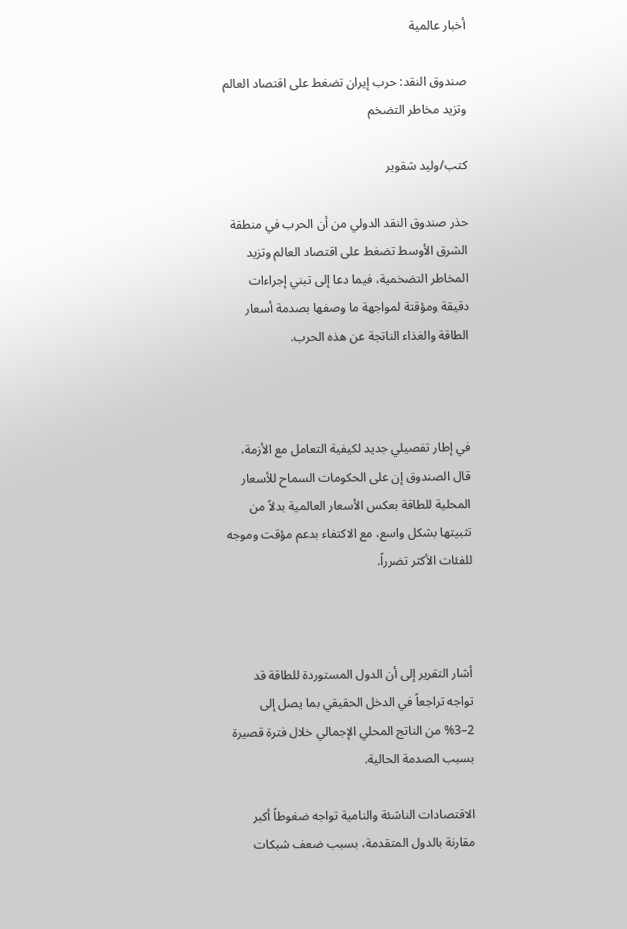أخبار عالمية

صندوق النقد: حرب إيران تضغط على اقتصاد العالم وتزيد مخاطر التضخم

كتب/وليد شقوير

حذر صندوق النقد الدولي من أن الحرب في منطقة الشرق الأوسط تضغط على اقتصاد العالم وتزيد المخاطر التضخمية، فيما دعا إلى تبني إجراءات دقيقة ومؤقتة لمواجهة ما وصفها بصدمة أسعار الطاقة والغذاء الناتجة عن هذه الحرب.



في إطار تفصيلي جديد لكيفية التعامل مع الأزمة، قال الصندوق إن على الحكومات السماح للأسعار المحلية للطاقة بعكس الأسعار العالمية بدلاً من تثبيتها بشكل واسع، مع الاكتفاء بدعم مؤقت وموجه للفئات الأكثر تضرراً.



أشار التقرير إلى أن الدول المستوردة للطاقة قد تواجه تراجعاً في الدخل الحقيقي بما يصل إلى 2–3% من الناتج المحلي الإجمالي خلال فترة قصيرة بسبب الصدمة الحالية.

الاقتصادات الناشئة والنامية تواجه ضغوطاً أكبر مقارنة بالدول المتقدمة، بسبب ضعف شبكات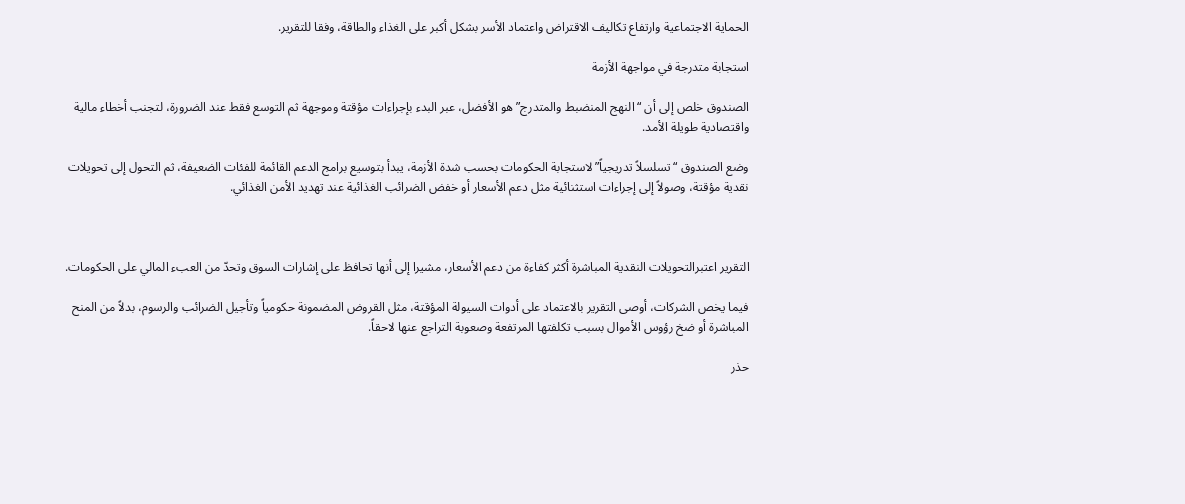الحماية الاجتماعية وارتفاع تكاليف الاقتراض واعتماد الأسر بشكل أكبر على الغذاء والطاقة، وفقا للتقرير.

استجابة متدرجة في مواجهة الأزمة

الصندوق خلص إلى أن “النهج المنضبط والمتدرج” هو الأفضل، عبر البدء بإجراءات مؤقتة وموجهة ثم التوسع فقط عند الضرورة، لتجنب أخطاء مالية واقتصادية طويلة الأمد.

وضع الصندوق “تسلسلاً تدريجياً” لاستجابة الحكومات بحسب شدة الأزمة، يبدأ بتوسيع برامج الدعم القائمة للفئات الضعيفة، ثم التحول إلى تحويلات نقدية مؤقتة، وصولاً إلى إجراءات استثنائية مثل دعم الأسعار أو خفض الضرائب الغذائية عند تهديد الأمن الغذائي.



التقرير اعتبرالتحويلات النقدية المباشرة أكثر كفاءة من دعم الأسعار، مشيرا إلى أنها تحافظ على إشارات السوق وتحدّ من العبء المالي على الحكومات.

فيما يخص الشركات، أوصى التقرير بالاعتماد على أدوات السيولة المؤقتة، مثل القروض المضمونة حكومياً وتأجيل الضرائب والرسوم، بدلاً من المنح المباشرة أو ضخ رؤوس الأموال بسبب تكلفتها المرتفعة وصعوبة التراجع عنها لاحقاً.

حذر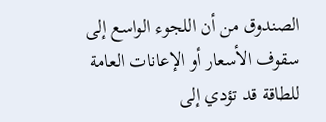الصندوق من أن اللجوء الواسع إلى سقوف الأسعار أو الإعانات العامة للطاقة قد تؤدي إلى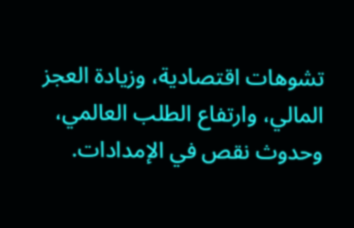تشوهات اقتصادية، وزيادة العجز المالي، وارتفاع الطلب العالمي، وحدوث نقص في الإمدادات.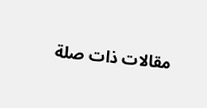مقالات ذات صلة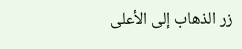زر الذهاب إلى الأعلى